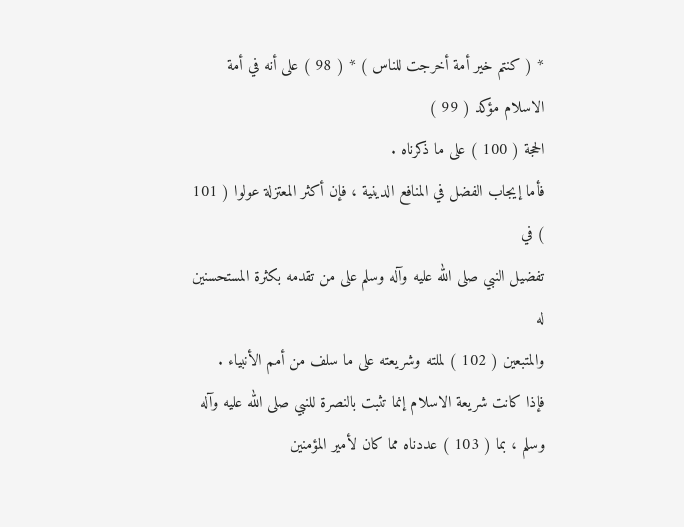* ( كنتم خير أمة أخرجت للناس ) * ( 98 ) على أنه في أمة الاسلام مؤكد ( 99 )
الحجة ( 100 ) على ما ذكرناه .
فأما إيجاب الفضل في المنافع الدينية ، فإن أكثر المعتزلة عولوا ( 101 ) في
تفضيل النبي صلى الله عليه وآله وسلم على من تقدمه بكثرة المستحسنين له
والمتبعين ( 102 ) لملته وشريعته على ما سلف من أمم الأنبياء .
فإذا كانت شريعة الاسلام إنما تثبت بالنصرة للنبي صلى الله عليه وآله
وسلم ، بما ( 103 ) عددناه مما كان لأمير المؤمنين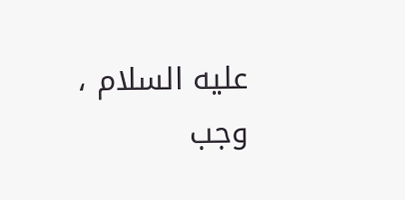عليه السلام ، وجب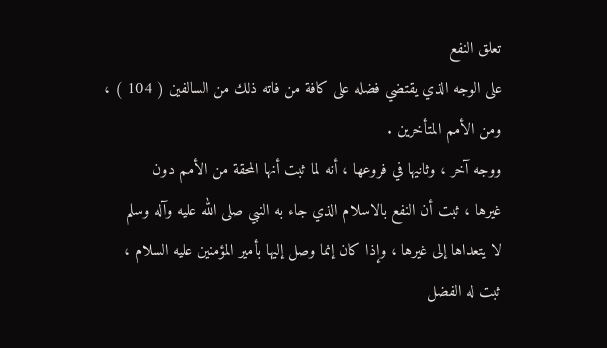تعلق النفع
على الوجه الذي يقتضي فضله على كافة من فاته ذلك من السالفين ( 104 ) ،
ومن الأمم المتأخرين .
ووجه آخر ، وثانيها في فروعها ، أنه لما ثبت أنها المحقة من الأمم دون
غيرها ، ثبت أن النفع بالاسلام الذي جاء به النبي صلى الله عليه وآله وسلم
لا يتعداها إلى غيرها ، وإذا كان إنما وصل إليها بأمير المؤمنين عليه السلام ،
ثبت له الفضل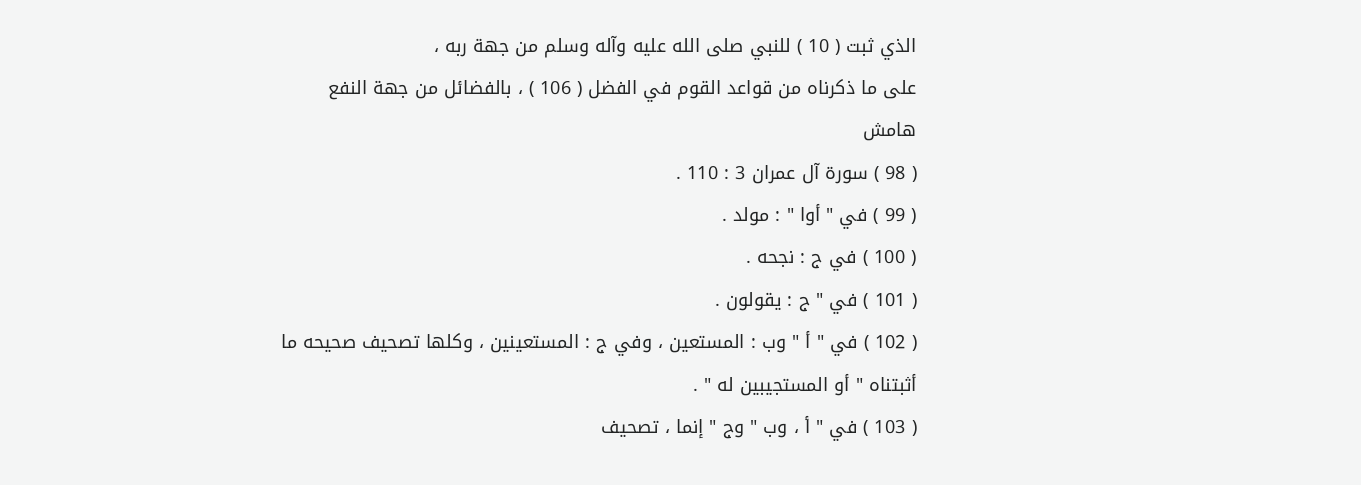الذي ثبت ( 10 ) للنبي صلى الله عليه وآله وسلم من جهة ربه ،
على ما ذكرناه من قواعد القوم في الفضل ( 106 ) ، بالفضائل من جهة النفع
هامش
( 98 ) سورة آل عمران 3 : 110 .
( 99 ) في " أوا " : مولد .
( 100 ) في ج : نجحه .
( 101 ) في " ج : يقولون .
( 102 ) في " أ " وب : المستعين ، وفي ج : المستعينين ، وكلها تصحيف صحيحه ما
أثبتناه " أو المستجيبين له " .
( 103 ) في " أ ، وب " وج " إنما ، تصحيف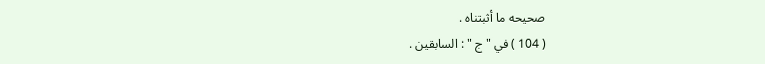صحيحه ما أثبتناه .
( 104 ) في " ج " : السابقين .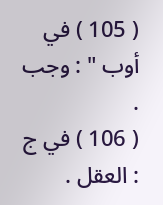( 105 ) في أوب " : وجب .
( 106 ) في ج : العقل .